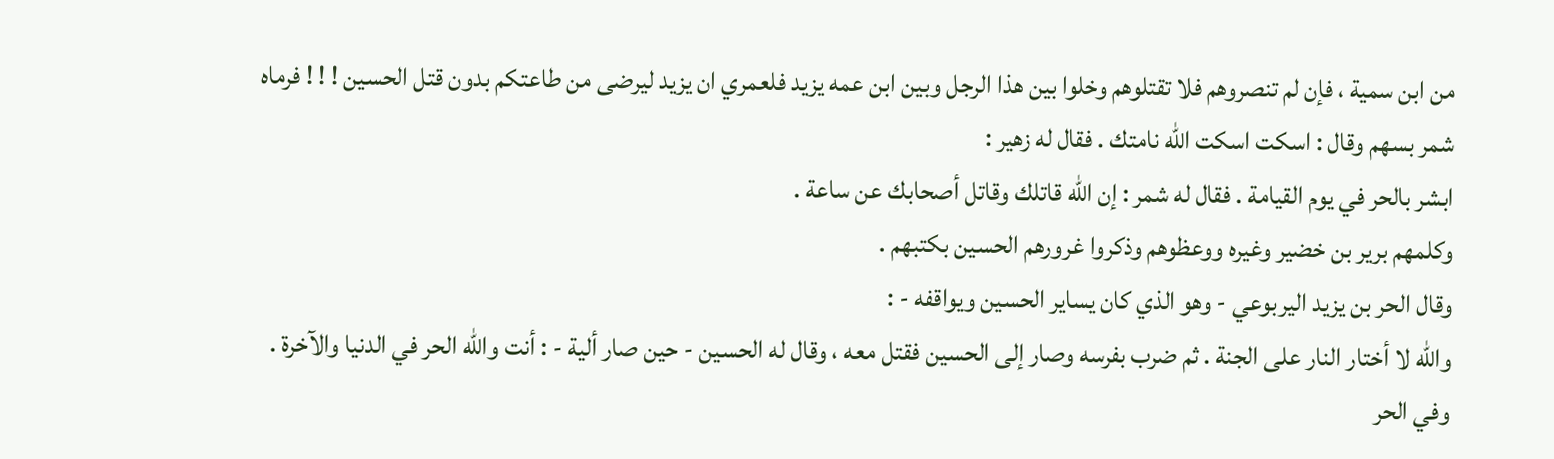من ابن سمية ، فإن لم تنصروهم فلا تقتلوهم وخلوا بين هذا الرجل وبين ابن عمه يزيد فلعمري ان يزيد ليرضى من طاعتكم بدون قتل الحسين ! ! ! فرماه شمر بسهم وقال : اسكت اسكت الله نامتك . فقال له زهير :
ابشر بالحر في يوم القيامة . فقال له شمر : إن الله قاتلك وقاتل أصحابك عن ساعة .
وكلمهم برير بن خضير وغيره ووعظوهم وذكروا غرورهم الحسين بكتبهم .
وقال الحر بن يزيد اليربوعي - وهو الذي كان يساير الحسين ويواقفه - :
والله لا أختار النار على الجنة . ثم ضرب بفرسه وصار إلى الحسين فقتل معه ، وقال له الحسين - حين صار ألية - : أنت والله الحر في الدنيا والآخرة .
وفي الحر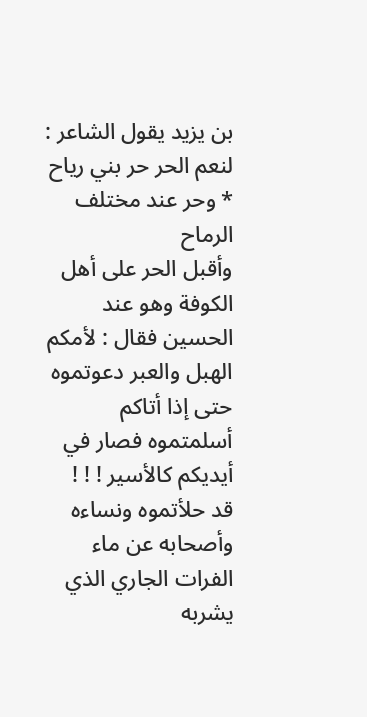بن يزيد يقول الشاعر :
لنعم الحر حر بني رياح * وحر عند مختلف الرماح
وأقبل الحر على أهل الكوفة وهو عند الحسين فقال : لأمكم الهبل والعبر دعوتموه حتى إذا أتاكم أسلمتموه فصار في أيديكم كالأسير ! ! ! قد حلأتموه ونساءه وأصحابه عن ماء الفرات الجاري الذي يشربه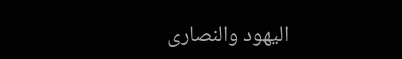اليهود والنصارى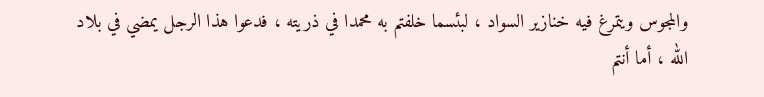والمجوس ويتمرغ فيه خنازير السواد ، لبئسما خلفتم به محمدا في ذريته ، فدعوا هذا الرجل يمضي في بلاد الله ، أما أنتم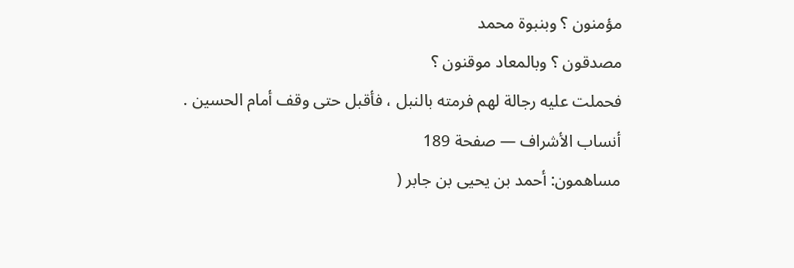مؤمنون ؟ وبنبوة محمد
مصدقون ؟ وبالمعاد موقنون ؟
فحملت عليه رجالة لهم فرمته بالنبل ، فأقبل حتى وقف أمام الحسين .
أنساب الأشراف — صفحة 189
مساهمون: أحمد بن يحيى بن جابر (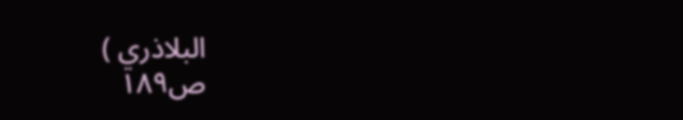البلاذري )
ص١٨٩